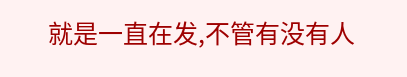就是一直在发,不管有没有人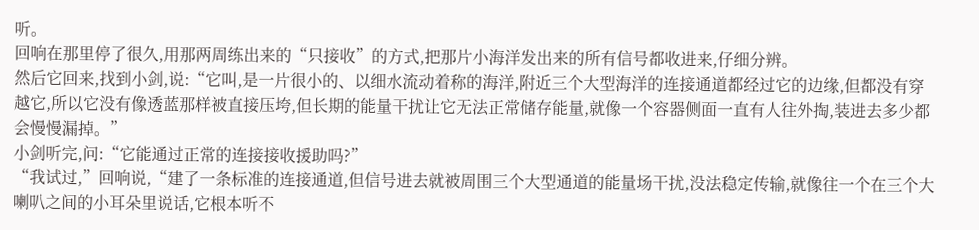听。
回响在那里停了很久,用那两周练出来的“只接收”的方式,把那片小海洋发出来的所有信号都收进来,仔细分辨。
然后它回来,找到小剑,说:“它叫,是一片很小的、以细水流动着称的海洋,附近三个大型海洋的连接通道都经过它的边缘,但都没有穿越它,所以它没有像透蓝那样被直接压垮,但长期的能量干扰让它无法正常储存能量,就像一个容器侧面一直有人往外掏,装进去多少都会慢慢漏掉。”
小剑听完,问:“它能通过正常的连接接收援助吗?”
“我试过,”回响说,“建了一条标准的连接通道,但信号进去就被周围三个大型通道的能量场干扰,没法稳定传输,就像往一个在三个大喇叭之间的小耳朵里说话,它根本听不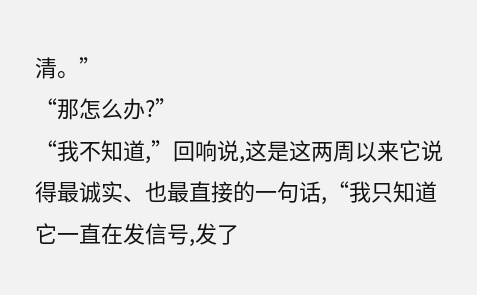清。”
“那怎么办?”
“我不知道,”回响说,这是这两周以来它说得最诚实、也最直接的一句话,“我只知道它一直在发信号,发了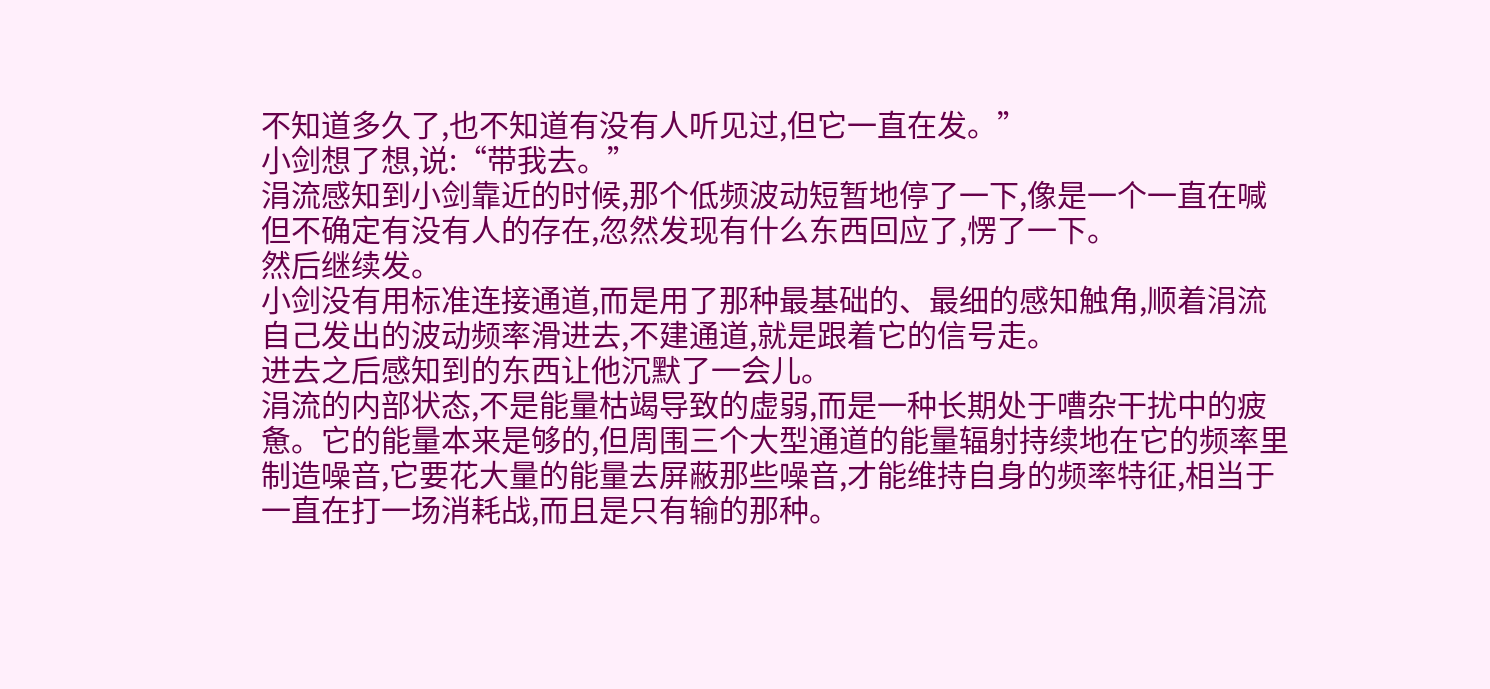不知道多久了,也不知道有没有人听见过,但它一直在发。”
小剑想了想,说:“带我去。”
涓流感知到小剑靠近的时候,那个低频波动短暂地停了一下,像是一个一直在喊但不确定有没有人的存在,忽然发现有什么东西回应了,愣了一下。
然后继续发。
小剑没有用标准连接通道,而是用了那种最基础的、最细的感知触角,顺着涓流自己发出的波动频率滑进去,不建通道,就是跟着它的信号走。
进去之后感知到的东西让他沉默了一会儿。
涓流的内部状态,不是能量枯竭导致的虚弱,而是一种长期处于嘈杂干扰中的疲惫。它的能量本来是够的,但周围三个大型通道的能量辐射持续地在它的频率里制造噪音,它要花大量的能量去屏蔽那些噪音,才能维持自身的频率特征,相当于一直在打一场消耗战,而且是只有输的那种。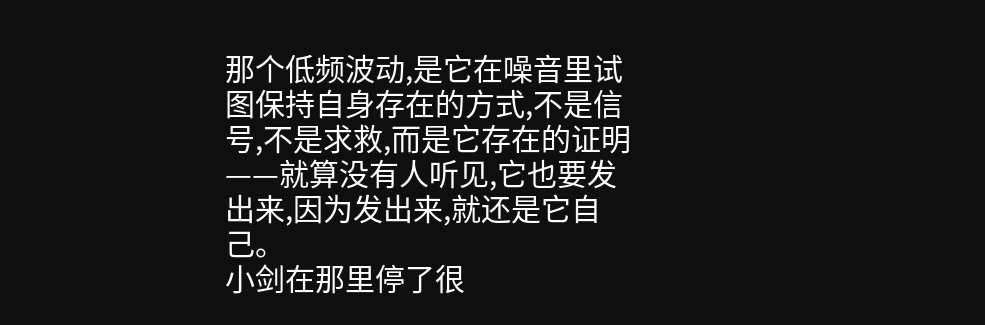那个低频波动,是它在噪音里试图保持自身存在的方式,不是信号,不是求救,而是它存在的证明——就算没有人听见,它也要发出来,因为发出来,就还是它自己。
小剑在那里停了很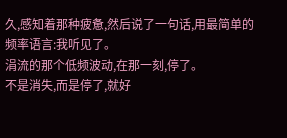久,感知着那种疲惫,然后说了一句话,用最简单的频率语言:我听见了。
涓流的那个低频波动,在那一刻,停了。
不是消失,而是停了,就好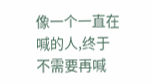像一个一直在喊的人,终于不需要再喊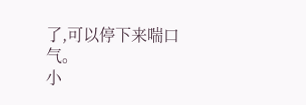了,可以停下来喘口气。
小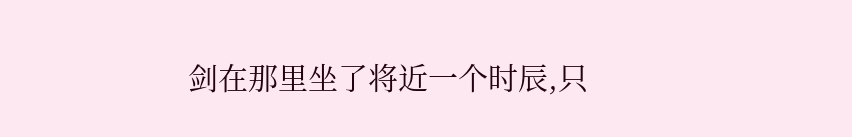剑在那里坐了将近一个时辰,只